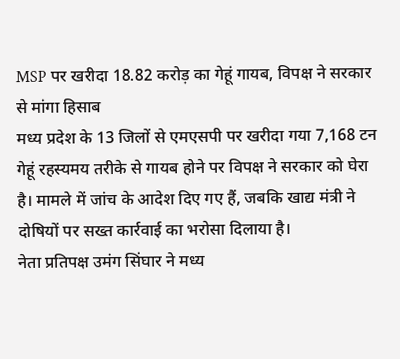MSP पर खरीदा 18.82 करोड़ का गेहूं गायब, विपक्ष ने सरकार से मांगा हिसाब
मध्य प्रदेश के 13 जिलों से एमएसपी पर खरीदा गया 7,168 टन गेहूं रहस्यमय तरीके से गायब होने पर विपक्ष ने सरकार को घेरा है। मामले में जांच के आदेश दिए गए हैं, जबकि खाद्य मंत्री ने दोषियों पर सख्त कार्रवाई का भरोसा दिलाया है।
नेता प्रतिपक्ष उमंग सिंघार ने मध्य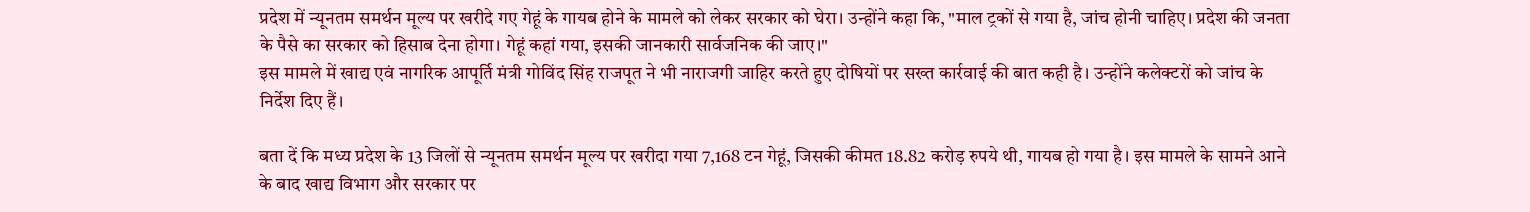प्रदेश में न्यूनतम समर्थन मूल्य पर खरीदे गए गेहूं के गायब होने के मामले को लेकर सरकार को घेरा। उन्होंने कहा कि, "माल ट्रकों से गया है, जांच होनी चाहिए। प्रदेश की जनता के पैसे का सरकार को हिसाब देना होगा। गेहूं कहां गया, इसकी जानकारी सार्वजनिक की जाए।"
इस मामले में खाद्य एवं नागरिक आपूर्ति मंत्री गोविंद सिंह राजपूत ने भी नाराजगी जाहिर करते हुए दोषियों पर सख्त कार्रवाई की बात कही है। उन्होंने कलेक्टरों को जांच के निर्देश दिए हैं।

बता दें कि मध्य प्रदेश के 13 जिलों से न्यूनतम समर्थन मूल्य पर खरीदा गया 7,168 टन गेहूं, जिसकी कीमत 18.82 करोड़ रुपये थी, गायब हो गया है। इस मामले के सामने आने के बाद खाद्य विभाग और सरकार पर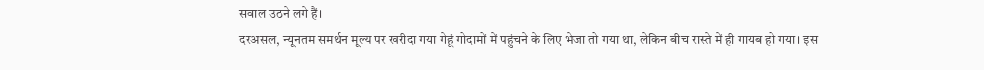सवाल उठने लगे हैं।
दरअसल, न्यूनतम समर्थन मूल्य पर खरीदा गया गेहूं गोदामों में पहुंचने के लिए भेजा तो गया था, लेकिन बीच रास्ते में ही गायब हो गया। इस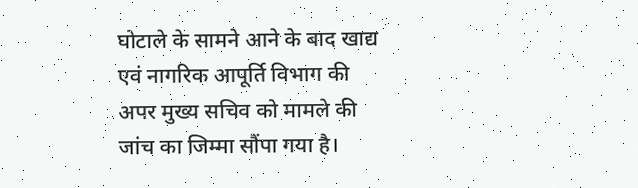घोटाले के सामने आने के बाद खाद्य एवं नागरिक आपूर्ति विभाग की अपर मुख्य सचिव को मामले की जांच का जिम्मा सौंपा गया है।